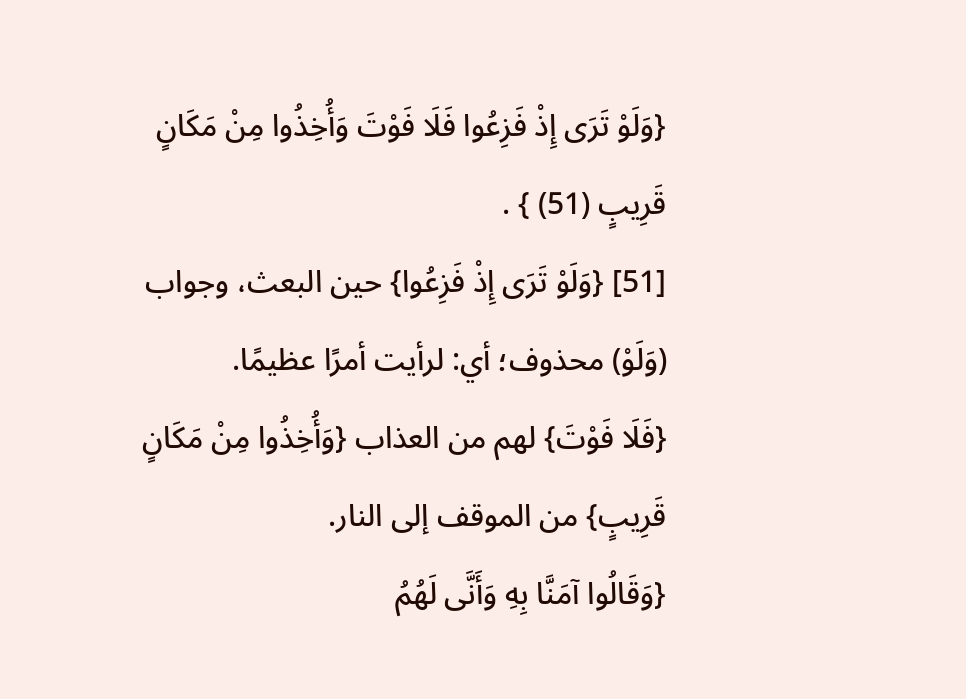{وَلَوْ تَرَى إِذْ فَزِعُوا فَلَا فَوْتَ وَأُخِذُوا مِنْ مَكَانٍ قَرِيبٍ (51) } .
[51] {وَلَوْ تَرَى إِذْ فَزِعُوا} حين البعث، وجواب (وَلَوْ) محذوف؛ أي: لرأيت أمرًا عظيمًا.
{فَلَا فَوْتَ} لهم من العذاب {وَأُخِذُوا مِنْ مَكَانٍ قَرِيبٍ} من الموقف إلى النار.
{وَقَالُوا آمَنَّا بِهِ وَأَنَّى لَهُمُ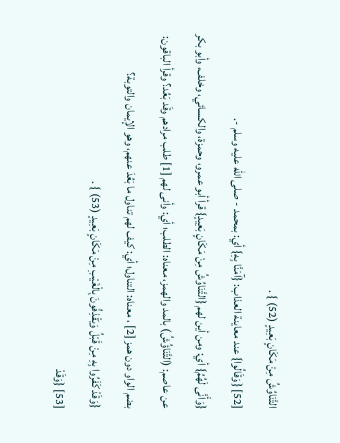التَّنَاوُشُ مِنْ مَكَانٍ بَعِيدٍ (52) } .
[52] {وَقَالُوا} عند معاينة العذاب: {آمَنَّا بِهِ} أي: بمحمد - صلى الله عليه وسلم -.
{وَأَنَّى لَهُمُ} أي: ومن أين لهم {التَّنَاوُشُ مِنْ مَكَانٍ بَعِيدٍ} قرأ أبو عمرو، وحمزة، والكسائي، وخلف، وأبو بكر عن عاصم: (التَّنَاؤُشُ) بالمد والهمز، معناه: الطلب؛ أي: وأنى لهم [1] طلب مرادهم وقَد بَعُد؟ وقرأ الباقون: بضم الواو دون همز [2] ، معناه: التناول؛ أي: كيف لهم تناول ما بَعُدَ عنهم، وهو الإيمان والتوبة؟
{وَقَدْ كَفَرُوا بِهِ مِنْ قَبْلُ وَيَقْذِفُونَ بِالْغَيْبِ مِنْ مَكَانٍ بَعِيدٍ (53) } .
[53] {وَقَدْ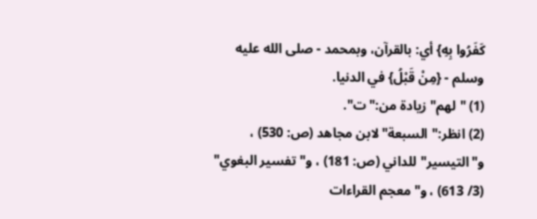كَفَرُوا بِهِ} أي: بالقرآن، وبمحمد - صلى الله عليه وسلم - {مِنْ قَبْلُ} في الدنيا.
(1) "لهم"زيادة من:"ت".
(2) انظر:"السبعة"لابن مجاهد (ص: 530) ، و"التيسير"للداني (ص: 181) ، و"تفسير البغوي" (3/ 613) ، و"معجم القراءات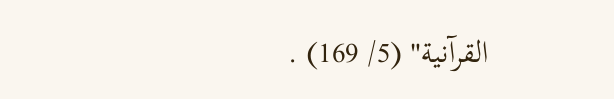القرآنية" (5/ 169) .